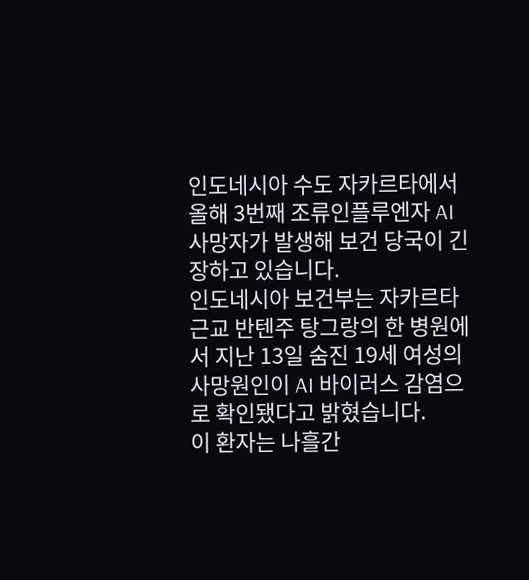인도네시아 수도 자카르타에서 올해 3번째 조류인플루엔자 AI 사망자가 발생해 보건 당국이 긴장하고 있습니다.
인도네시아 보건부는 자카르타 근교 반텐주 탕그랑의 한 병원에서 지난 13일 숨진 19세 여성의 사망원인이 AI 바이러스 감염으로 확인됐다고 밝혔습니다.
이 환자는 나흘간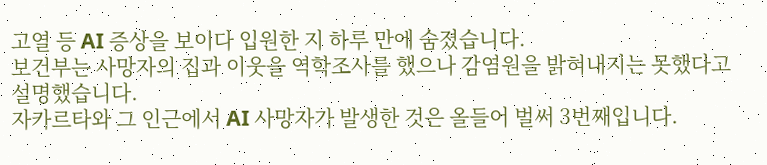고열 등 AI 증상을 보이다 입원한 지 하루 만에 숨졌습니다.
보건부는 사망자의 집과 이웃을 역학조사를 했으나 감염원을 밝혀내지는 못했다고 설명했습니다.
자카르타와 그 인근에서 AI 사망자가 발생한 것은 올들어 벌써 3번째입니다.